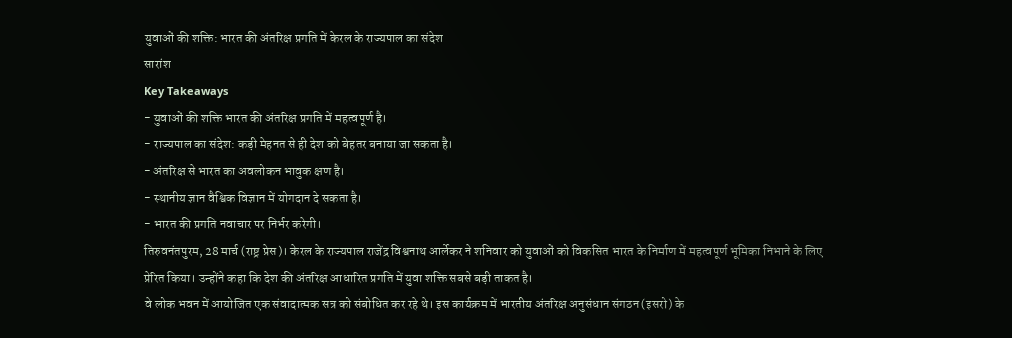युवाओं की शक्ति: भारत की अंतरिक्ष प्रगति में केरल के राज्यपाल का संदेश
सारांश
Key Takeaways
- युवाओं की शक्ति भारत की अंतरिक्ष प्रगति में महत्वपूर्ण है।
- राज्यपाल का संदेश: कड़ी मेहनत से ही देश को बेहतर बनाया जा सकता है।
- अंतरिक्ष से भारत का अवलोकन भावुक क्षण है।
- स्थानीय ज्ञान वैश्विक विज्ञान में योगदान दे सकता है।
- भारत की प्रगति नवाचार पर निर्भर करेगी।
तिरुवनंतपुरम, 28 मार्च (राष्ट्र प्रेस)। केरल के राज्यपाल राजेंद्र विश्वनाथ आर्लेकर ने शनिवार को युवाओं को विकसित भारत के निर्माण में महत्वपूर्ण भूमिका निभाने के लिए प्रेरित किया। उन्होंने कहा कि देश की अंतरिक्ष आधारित प्रगति में युवा शक्ति सबसे बड़ी ताकत है।
वे लोक भवन में आयोजित एक संवादात्मक सत्र को संबोधित कर रहे थे। इस कार्यक्रम में भारतीय अंतरिक्ष अनुसंधान संगठन (इसरो) के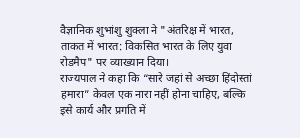वैज्ञानिक शुभांशु शुक्ला ने "अंतरिक्ष में भारत, ताकत में भारत: विकसित भारत के लिए युवा रोडमैप" पर व्याख्यान दिया।
राज्यपाल ने कहा कि “सारे जहां से अच्छा हिंदोस्तां हमारा” केवल एक नारा नहीं होना चाहिए, बल्कि इसे कार्य और प्रगति में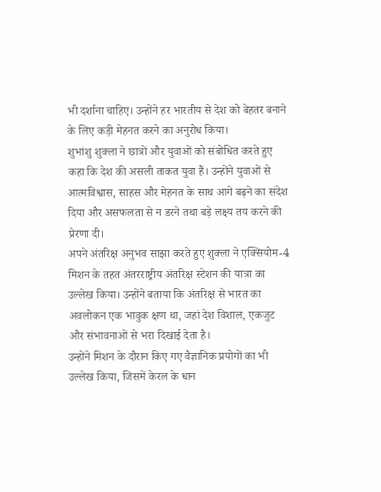भी दर्शाना चाहिए। उन्होंने हर भारतीय से देश को बेहतर बनाने के लिए कड़ी मेहनत करने का अनुरोध किया।
शुभांशु शुक्ला ने छात्रों और युवाओं को संबोधित करते हुए कहा कि देश की असली ताकत युवा हैं। उन्होंने युवाओं से आत्मविश्वास, साहस और मेहनत के साथ आगे बढ़ने का संदेश दिया और असफलता से न डरने तथा बड़े लक्ष्य तय करने की प्रेरणा दी।
अपने अंतरिक्ष अनुभव साझा करते हुए शुक्ला ने एक्सियोम-4 मिशन के तहत अंतरराष्ट्रीय अंतरिक्ष स्टेशन की यात्रा का उल्लेख किया। उन्होंने बताया कि अंतरिक्ष से भारत का अवलोकन एक भावुक क्षण था, जहां देश विशाल, एकजुट और संभावनाओं से भरा दिखाई देता है।
उन्होंने मिशन के दौरान किए गए वैज्ञानिक प्रयोगों का भी उल्लेख किया, जिसमें केरल के धान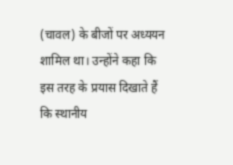(चावल) के बीजों पर अध्ययन शामिल था। उन्होंने कहा कि इस तरह के प्रयास दिखाते हैं कि स्थानीय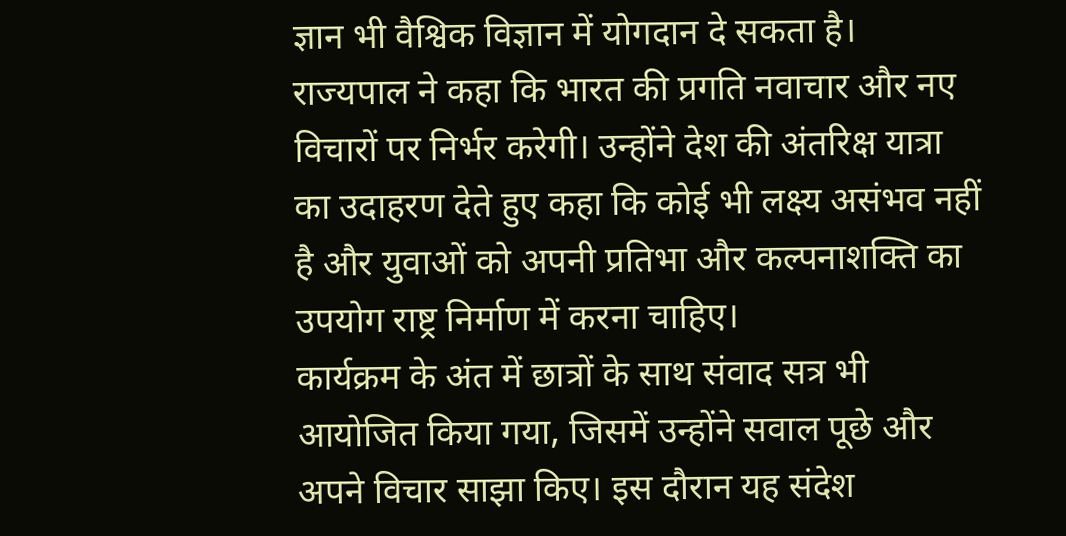ज्ञान भी वैश्विक विज्ञान में योगदान दे सकता है।
राज्यपाल ने कहा कि भारत की प्रगति नवाचार और नए विचारों पर निर्भर करेगी। उन्होंने देश की अंतरिक्ष यात्रा का उदाहरण देते हुए कहा कि कोई भी लक्ष्य असंभव नहीं है और युवाओं को अपनी प्रतिभा और कल्पनाशक्ति का उपयोग राष्ट्र निर्माण में करना चाहिए।
कार्यक्रम के अंत में छात्रों के साथ संवाद सत्र भी आयोजित किया गया, जिसमें उन्होंने सवाल पूछे और अपने विचार साझा किए। इस दौरान यह संदेश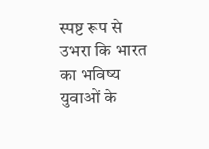स्पष्ट रूप से उभरा कि भारत का भविष्य युवाओं के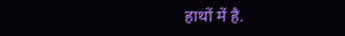हाथों में है.